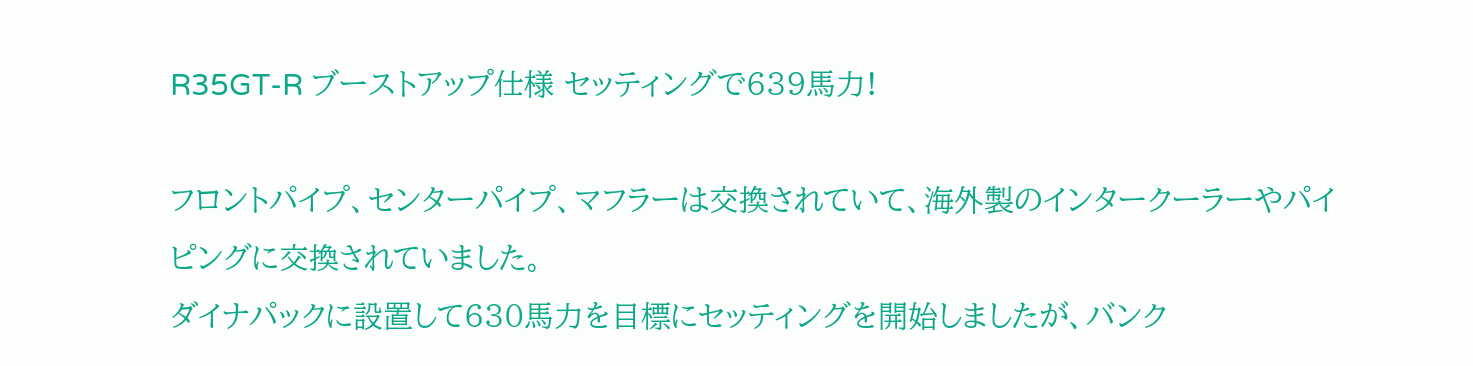R35GT-R ブーストアップ仕様 セッティングで639馬力!

フロントパイプ、センターパイプ、マフラーは交換されていて、海外製のインタークーラーやパイピングに交換されていました。
ダイナパックに設置して630馬力を目標にセッティングを開始しましたが、バンク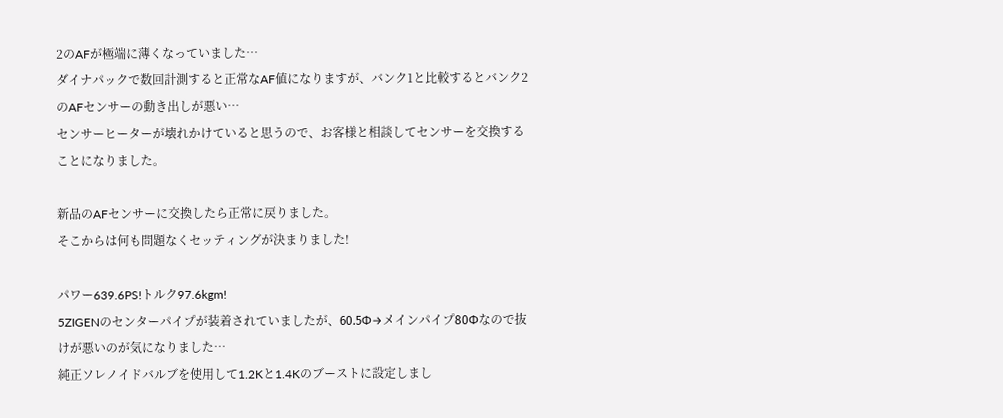2のAFが極端に薄くなっていました…
ダイナパックで数回計測すると正常なAF値になりますが、バンク1と比較するとバンク2のAFセンサーの動き出しが悪い…
センサーヒーターが壊れかけていると思うので、お客様と相談してセンサーを交換することになりました。

新品のAFセンサーに交換したら正常に戻りました。
そこからは何も問題なくセッティングが決まりました!

パワー639.6PS!トルク97.6kgm!
5ZIGENのセンターパイプが装着されていましたが、60.5Φ→メインパイプ80Φなので抜けが悪いのが気になりました…
純正ソレノイドバルブを使用して1.2Kと1.4Kのブーストに設定しまし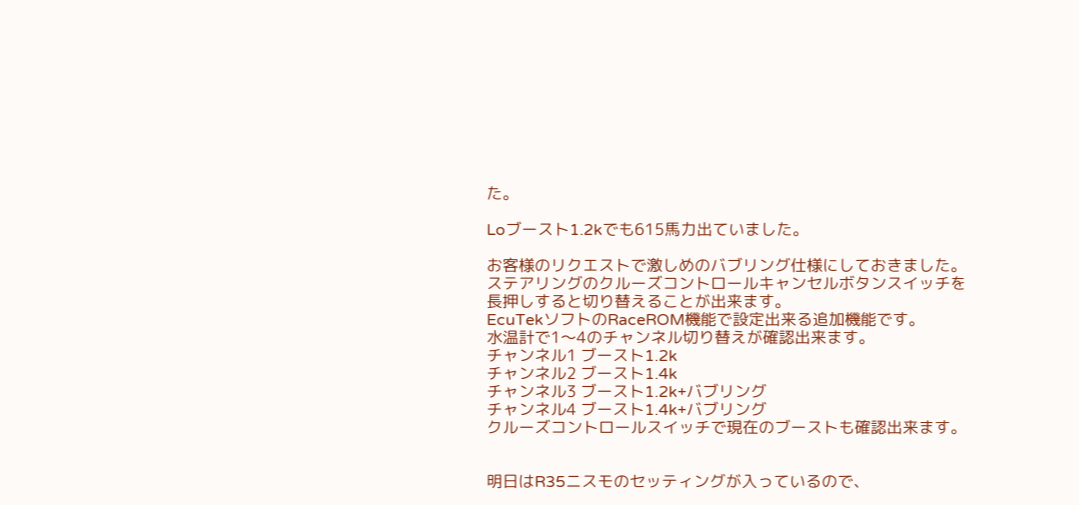た。

Loブースト1.2kでも615馬力出ていました。

お客様のリクエストで激しめのバブリング仕様にしておきました。
ステアリングのクルーズコントロールキャンセルボタンスイッチを長押しすると切り替えることが出来ます。
EcuTekソフトのRaceROM機能で設定出来る追加機能です。
水温計で1〜4のチャンネル切り替えが確認出来ます。
チャンネル1 ブースト1.2k
チャンネル2 ブースト1.4k
チャンネル3 ブースト1.2k+バブリング
チャンネル4 ブースト1.4k+バブリング
クルーズコントロールスイッチで現在のブーストも確認出来ます。


明日はR35ニスモのセッティングが入っているので、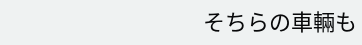そちらの車輛も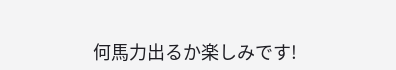何馬力出るか楽しみです!